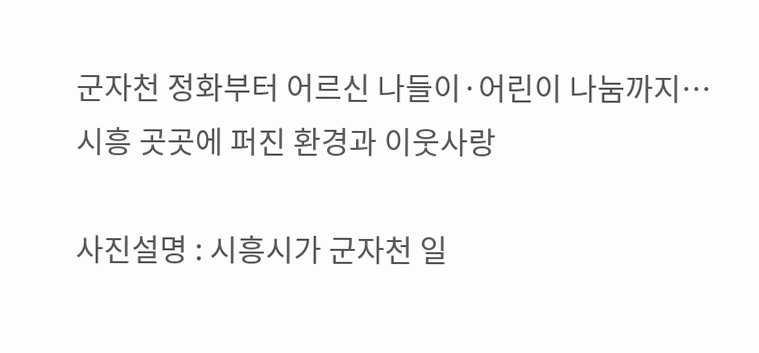군자천 정화부터 어르신 나들이·어린이 나눔까지… 시흥 곳곳에 퍼진 환경과 이웃사랑

사진설명 : 시흥시가 군자천 일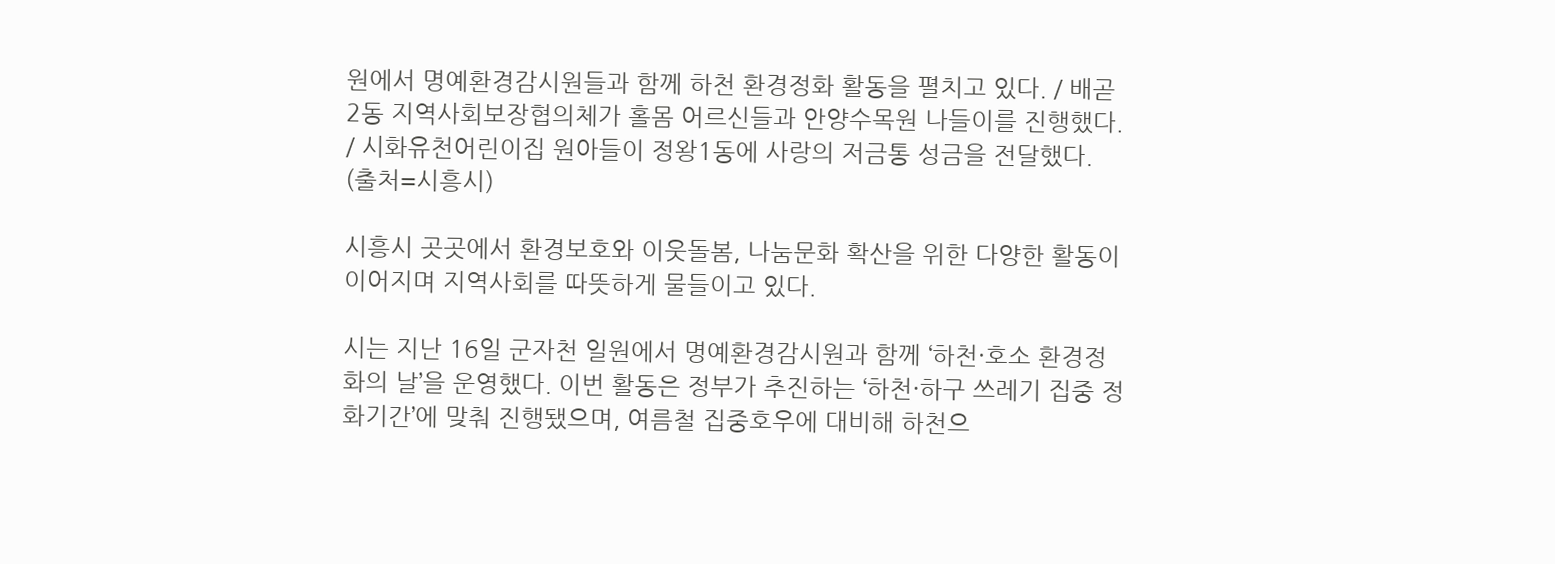원에서 명예환경감시원들과 함께 하천 환경정화 활동을 펼치고 있다. / 배곧2동 지역사회보장협의체가 홀몸 어르신들과 안양수목원 나들이를 진행했다. / 시화유천어린이집 원아들이 정왕1동에 사랑의 저금통 성금을 전달했다.
(출처=시흥시)

시흥시 곳곳에서 환경보호와 이웃돌봄, 나눔문화 확산을 위한 다양한 활동이 이어지며 지역사회를 따뜻하게 물들이고 있다.

시는 지난 16일 군자천 일원에서 명예환경감시원과 함께 ‘하천·호소 환경정화의 날’을 운영했다. 이번 활동은 정부가 추진하는 ‘하천·하구 쓰레기 집중 정화기간’에 맞춰 진행됐으며, 여름철 집중호우에 대비해 하천으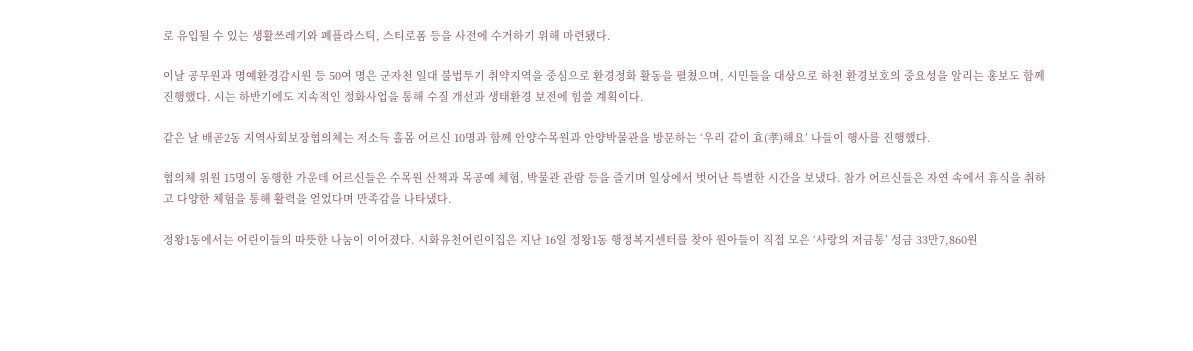로 유입될 수 있는 생활쓰레기와 폐플라스틱, 스티로폼 등을 사전에 수거하기 위해 마련됐다.

이날 공무원과 명예환경감시원 등 50여 명은 군자천 일대 불법투기 취약지역을 중심으로 환경정화 활동을 펼쳤으며, 시민들을 대상으로 하천 환경보호의 중요성을 알리는 홍보도 함께 진행했다. 시는 하반기에도 지속적인 정화사업을 통해 수질 개선과 생태환경 보전에 힘쓸 계획이다.

같은 날 배곧2동 지역사회보장협의체는 저소득 홀몸 어르신 10명과 함께 안양수목원과 안양박물관을 방문하는 ‘우리 같이 효(孝)해요’ 나들이 행사를 진행했다.

협의체 위원 15명이 동행한 가운데 어르신들은 수목원 산책과 목공예 체험, 박물관 관람 등을 즐기며 일상에서 벗어난 특별한 시간을 보냈다. 참가 어르신들은 자연 속에서 휴식을 취하고 다양한 체험을 통해 활력을 얻었다며 만족감을 나타냈다.

정왕1동에서는 어린이들의 따뜻한 나눔이 이어졌다. 시화유천어린이집은 지난 16일 정왕1동 행정복지센터를 찾아 원아들이 직접 모은 ‘사랑의 저금통’ 성금 33만7,860원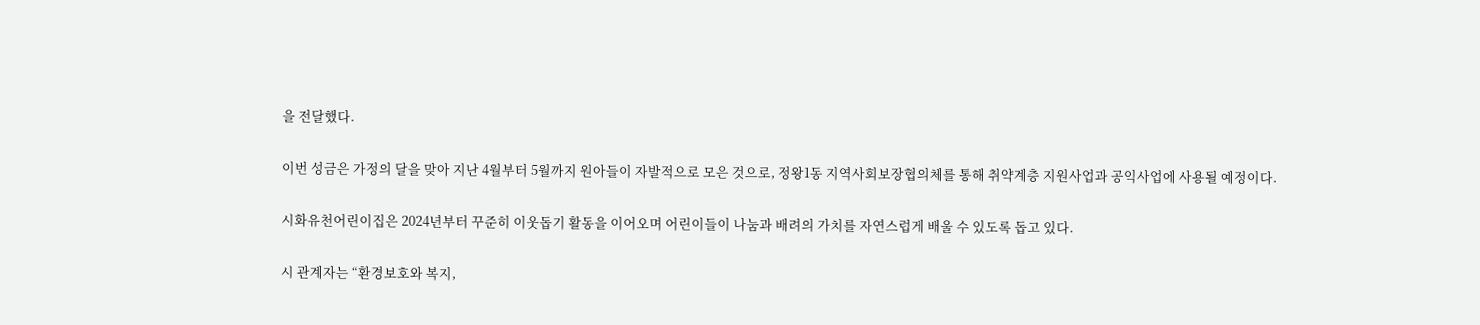을 전달했다.

이번 성금은 가정의 달을 맞아 지난 4월부터 5월까지 원아들이 자발적으로 모은 것으로, 정왕1동 지역사회보장협의체를 통해 취약계층 지원사업과 공익사업에 사용될 예정이다.

시화유천어린이집은 2024년부터 꾸준히 이웃돕기 활동을 이어오며 어린이들이 나눔과 배려의 가치를 자연스럽게 배울 수 있도록 돕고 있다.

시 관계자는 “환경보호와 복지,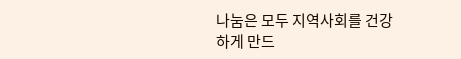나눔은 모두 지역사회를 건강하게 만드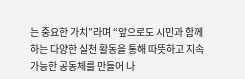는 중요한 가치”라며 “앞으로도 시민과 함께하는 다양한 실천 활동을 통해 따뜻하고 지속가능한 공동체를 만들어 나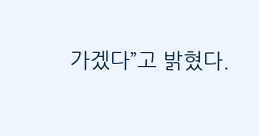가겠다”고 밝혔다.